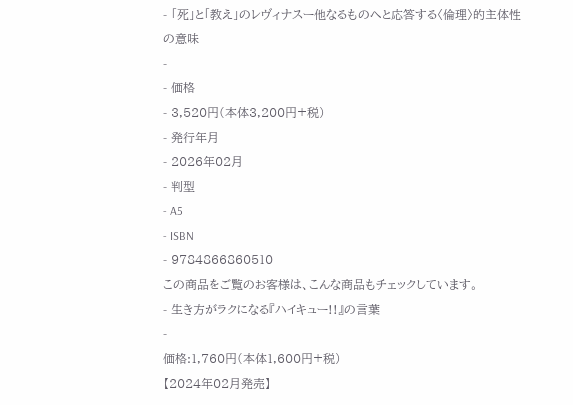- 「死」と「教え」のレヴィナスー他なるものへと応答する〈倫理〉的主体性の意味
-
- 価格
- 3,520円(本体3,200円+税)
- 発行年月
- 2026年02月
- 判型
- A5
- ISBN
- 9784866860510
この商品をご覧のお客様は、こんな商品もチェックしています。
- 生き方がラクになる『ハイキュー!!』の言葉
-
価格:1,760円(本体1,600円+税)
【2024年02月発売】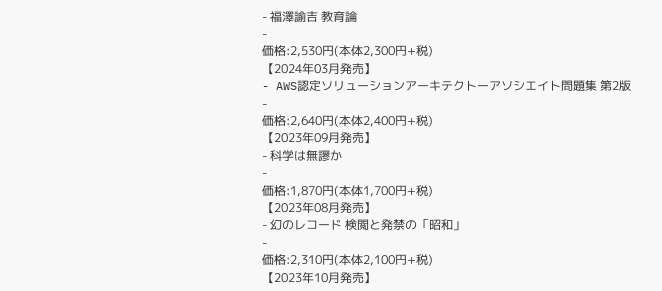- 福澤諭吉 教育論
-
価格:2,530円(本体2,300円+税)
【2024年03月発売】
- AWS認定ソリューションアーキテクトーアソシエイト問題集 第2版
-
価格:2,640円(本体2,400円+税)
【2023年09月発売】
- 科学は無謬か
-
価格:1,870円(本体1,700円+税)
【2023年08月発売】
- 幻のレコード 検閲と発禁の「昭和」
-
価格:2,310円(本体2,100円+税)
【2023年10月発売】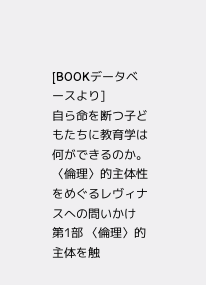[BOOKデータベースより]
自ら命を断つ子どもたちに教育学は何ができるのか。
〈倫理〉的主体性をめぐるレヴィナスへの問いかけ
第1部 〈倫理〉的主体を触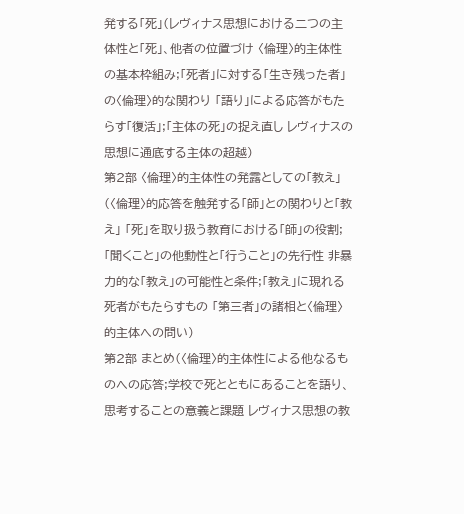発する「死」(レヴィナス思想における二つの主体性と「死」、他者の位置づけ 〈倫理〉的主体性の基本枠組み;「死者」に対する「生き残った者」の〈倫理〉的な関わり 「語り」による応答がもたらす「復活」;「主体の死」の捉え直し レヴィナスの思想に通底する主体の超越)
第2部 〈倫理〉的主体性の発露としての「教え」(〈倫理〉的応答を触発する「師」との関わりと「教え」 「死」を取り扱う教育における「師」の役割;「聞くこと」の他動性と「行うこと」の先行性 非暴力的な「教え」の可能性と条件;「教え」に現れる死者がもたらすもの 「第三者」の諸相と〈倫理〉的主体への問い)
第2部 まとめ(〈倫理〉的主体性による他なるものへの応答;学校で死とともにあることを語り、思考することの意義と課題 レヴィナス思想の教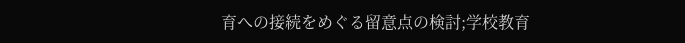育への接続をめぐる留意点の検討;学校教育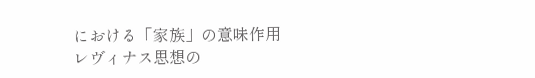における「家族」の意味作用 レヴィナス思想の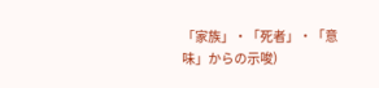「家族」・「死者」・「意味」からの示唆)